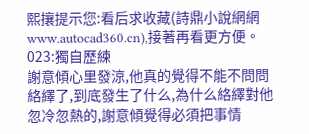熙攘提示您:看后求收藏(詩鼎小說網網www.autocad360.cn),接著再看更方便。
023:獨自歷練
謝意傾心里發涼,他真的覺得不能不問問絡繹了,到底發生了什么,為什么絡繹對他忽冷忽熱的,謝意傾覺得必須把事情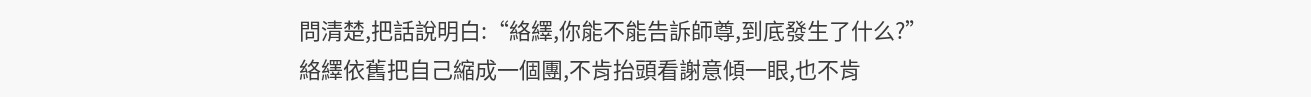問清楚,把話說明白:“絡繹,你能不能告訴師尊,到底發生了什么?”
絡繹依舊把自己縮成一個團,不肯抬頭看謝意傾一眼,也不肯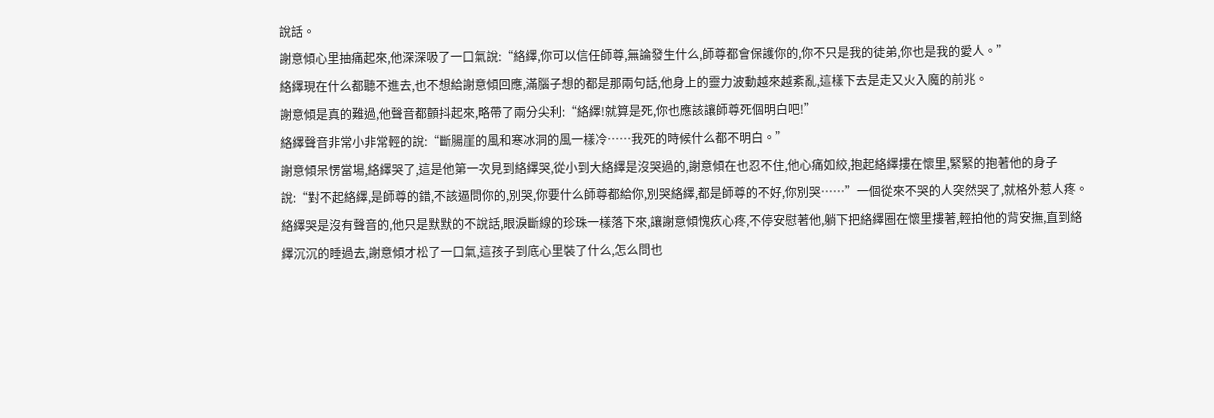說話。
謝意傾心里抽痛起來,他深深吸了一口氣說:“絡繹,你可以信任師尊,無論發生什么,師尊都會保護你的,你不只是我的徒弟,你也是我的愛人。”
絡繹現在什么都聽不進去,也不想給謝意傾回應,滿腦子想的都是那兩句話,他身上的靈力波動越來越紊亂,這樣下去是走又火入魔的前兆。
謝意傾是真的難過,他聲音都顫抖起來,略帶了兩分尖利:“絡繹!就算是死,你也應該讓師尊死個明白吧!”
絡繹聲音非常小非常輕的說:“斷腸崖的風和寒冰洞的風一樣冷……我死的時候什么都不明白。”
謝意傾呆愣當場,絡繹哭了,這是他第一次見到絡繹哭,從小到大絡繹是沒哭過的,謝意傾在也忍不住,他心痛如絞,抱起絡繹摟在懷里,緊緊的抱著他的身子說:“對不起絡繹,是師尊的錯,不該逼問你的,別哭,你要什么師尊都給你,別哭絡繹,都是師尊的不好,你別哭……”一個從來不哭的人突然哭了,就格外惹人疼。
絡繹哭是沒有聲音的,他只是默默的不說話,眼淚斷線的珍珠一樣落下來,讓謝意傾愧疚心疼,不停安慰著他,躺下把絡繹圈在懷里摟著,輕拍他的背安撫,直到絡繹沉沉的睡過去,謝意傾才松了一口氣,這孩子到底心里裝了什么,怎么問也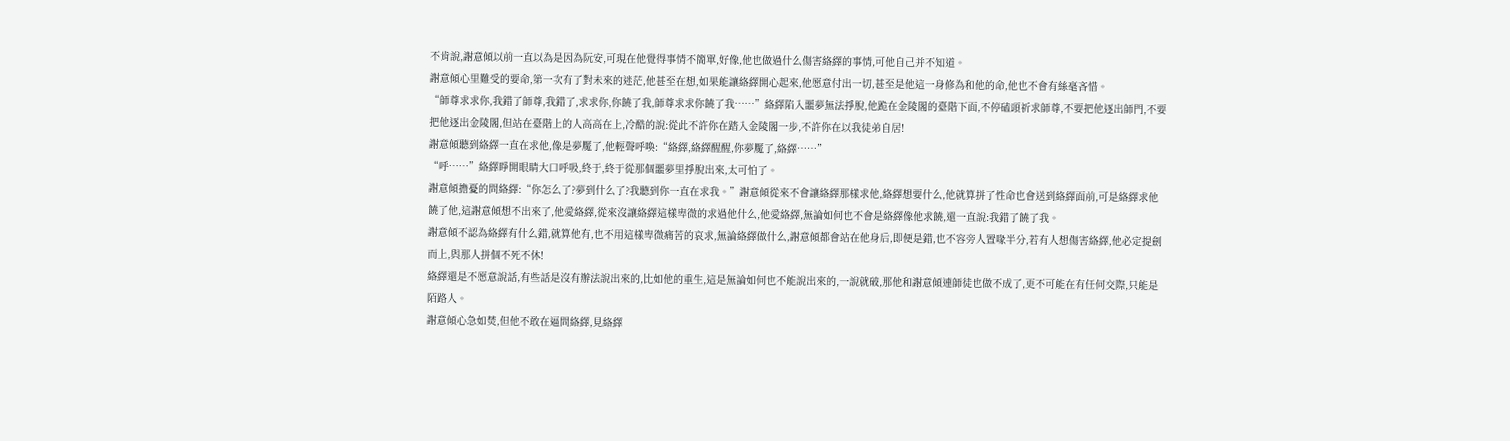不肯說,謝意傾以前一直以為是因為阮安,可現在他覺得事情不簡單,好像,他也做過什么傷害絡繹的事情,可他自己并不知道。
謝意傾心里難受的要命,第一次有了對未來的迷茫,他甚至在想,如果能讓絡繹開心起來,他愿意付出一切,甚至是他這一身修為和他的命,他也不會有絲毫吝惜。
“師尊求求你,我錯了師尊,我錯了,求求你,你饒了我,師尊求求你饒了我……”絡繹陷入噩夢無法掙脫,他跪在金陵閣的臺階下面,不停磕頭祈求師尊,不要把他逐出師門,不要把他逐出金陵閣,但站在臺階上的人高高在上,冷酷的說:從此不許你在踏入金陵閣一步,不許你在以我徒弟自居!
謝意傾聽到絡繹一直在求他,像是夢魘了,他輕聲呼喚:“絡繹,絡繹醒醒,你夢魘了,絡繹……”
“呼……”絡繹睜開眼睛大口呼吸,終于,終于從那個噩夢里掙脫出來,太可怕了。
謝意傾擔憂的問絡繹:“你怎么了?夢到什么了?我聽到你一直在求我。”謝意傾從來不會讓絡繹那樣求他,絡繹想要什么,他就算拼了性命也會送到絡繹面前,可是絡繹求他饒了他,這謝意傾想不出來了,他愛絡繹,從來沒讓絡繹這樣卑微的求過他什么,他愛絡繹,無論如何也不會是絡繹像他求饒,還一直說:我錯了饒了我。
謝意傾不認為絡繹有什么錯,就算他有,也不用這樣卑微痛苦的哀求,無論絡繹做什么,謝意傾都會站在他身后,即便是錯,也不容旁人置喙半分,若有人想傷害絡繹,他必定提劍而上,與那人拼個不死不休!
絡繹還是不愿意說話,有些話是沒有辦法說出來的,比如他的重生,這是無論如何也不能說出來的,一說就破,那他和謝意傾連師徒也做不成了,更不可能在有任何交際,只能是陌路人。
謝意傾心急如焚,但他不敢在逼問絡繹,見絡繹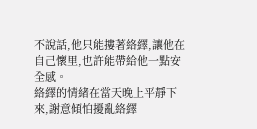不說話,他只能摟著絡繹,讓他在自己懷里,也許能帶給他一點安全感。
絡繹的情緒在當天晚上平靜下來,謝意傾怕擾亂絡繹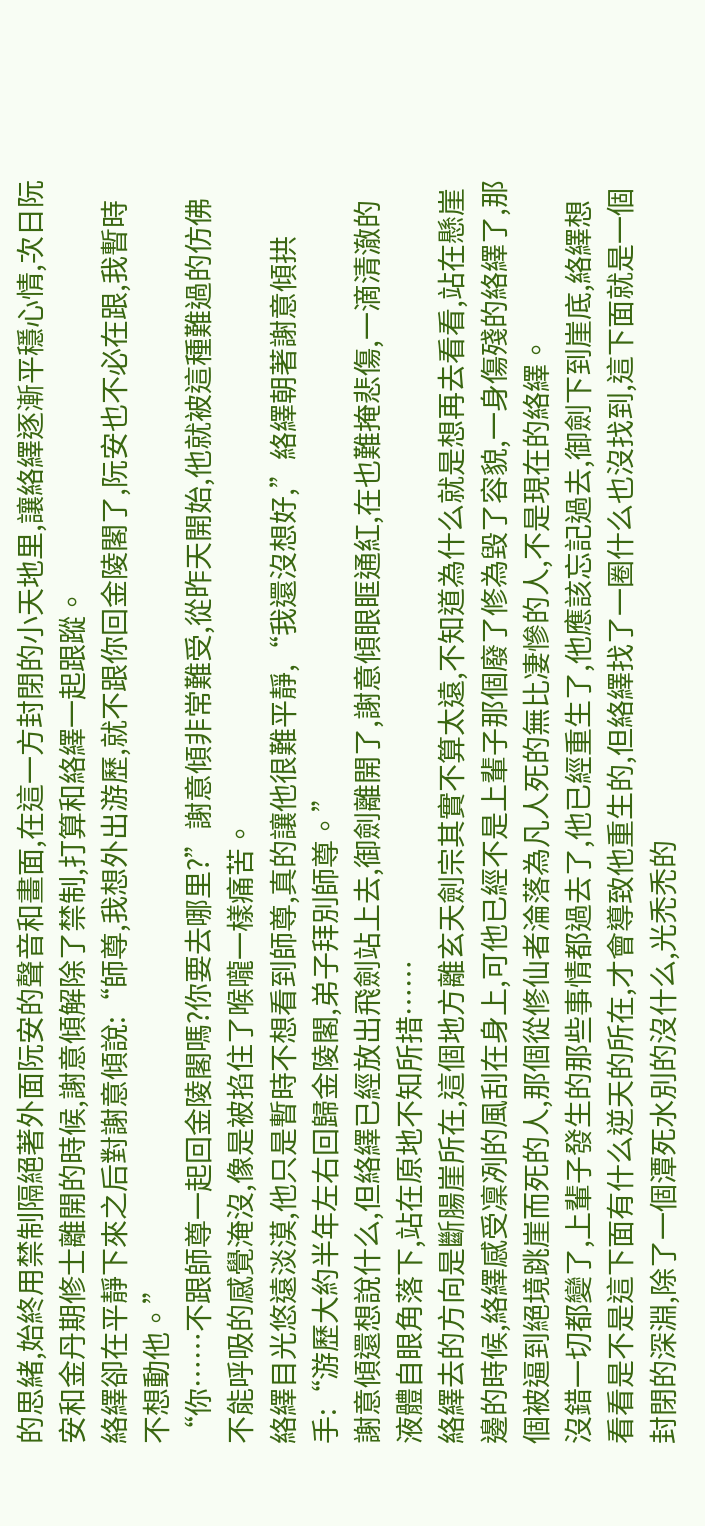的思緒,始終用禁制隔絕著外面阮安的聲音和畫面,在這一方封閉的小天地里,讓絡繹逐漸平穩心情,次日阮安和金丹期修士離開的時候,謝意傾解除了禁制,打算和絡繹一起跟蹤。
絡繹卻在平靜下來之后對謝意傾說:“師尊,我想外出游歷,就不跟你回金陵閣了,阮安也不必在跟,我暫時不想動他。”
“你……不跟師尊一起回金陵閣嗎?你要去哪里?”謝意傾非常難受,從昨天開始,他就被這種難過的仿佛不能呼吸的感覺淹沒,像是被掐住了喉嚨一樣痛苦。
絡繹目光悠遠淡漠,他只是暫時不想看到師尊,真的讓他很難平靜,“我還沒想好,”絡繹朝著謝意傾拱手:“游歷大約半年左右回歸金陵閣,弟子拜別師尊。”
謝意傾還想說什么,但絡繹已經放出飛劍站上去,御劍離開了,謝意傾眼眶通紅,在也難掩悲傷,一滴清澈的液體自眼角落下,站在原地不知所措……
絡繹去的方向是斷腸崖所在,這個地方離玄天劍宗其實不算太遠,不知道為什么就是想再去看看,站在懸崖邊的時候,絡繹感受凜冽的風刮在身上,可他已經不是上輩子那個廢了修為毀了容貌,一身傷殘的絡繹了,那個被逼到絕境跳崖而死的人,那個從修仙者淪落為凡人死的無比凄慘的人,不是現在的絡繹。
沒錯一切都變了,上輩子發生的那些事情都過去了,他已經重生了,他應該忘記過去,御劍下到崖底,絡繹想看看是不是這下面有什么逆天的所在,才會導致他重生的,但絡繹找了一圈什么也沒找到,這下面就是一個封閉的深淵,除了一個潭死水別的沒什么,光禿禿的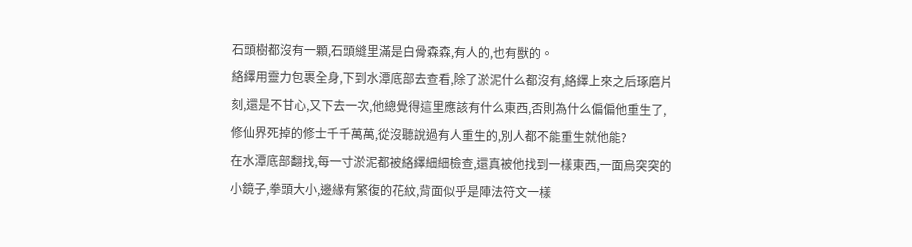石頭樹都沒有一顆,石頭縫里滿是白骨森森,有人的,也有獸的。
絡繹用靈力包裹全身,下到水潭底部去查看,除了淤泥什么都沒有,絡繹上來之后琢磨片刻,還是不甘心,又下去一次,他總覺得這里應該有什么東西,否則為什么偏偏他重生了,修仙界死掉的修士千千萬萬,從沒聽說過有人重生的,別人都不能重生就他能?
在水潭底部翻找,每一寸淤泥都被絡繹細細檢查,還真被他找到一樣東西,一面烏突突的小鏡子,拳頭大小,邊緣有繁復的花紋,背面似乎是陣法符文一樣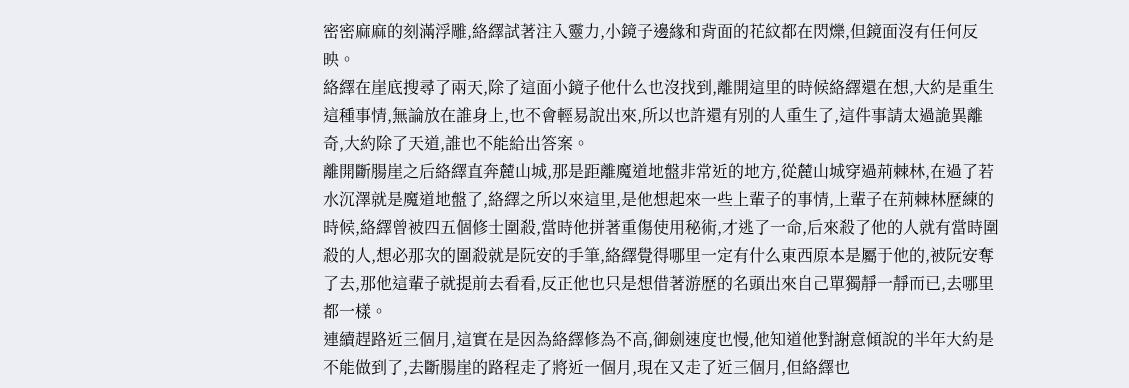密密麻麻的刻滿浮雕,絡繹試著注入靈力,小鏡子邊緣和背面的花紋都在閃爍,但鏡面沒有任何反映。
絡繹在崖底搜尋了兩天,除了這面小鏡子他什么也沒找到,離開這里的時候絡繹還在想,大約是重生這種事情,無論放在誰身上,也不會輕易說出來,所以也許還有別的人重生了,這件事請太過詭異離奇,大約除了天道,誰也不能給出答案。
離開斷腸崖之后絡繹直奔麓山城,那是距離魔道地盤非常近的地方,從麓山城穿過荊棘林,在過了若水沉澤就是魔道地盤了,絡繹之所以來這里,是他想起來一些上輩子的事情,上輩子在荊棘林歷練的時候,絡繹曾被四五個修士圍殺,當時他拼著重傷使用秘術,才逃了一命,后來殺了他的人就有當時圍殺的人,想必那次的圍殺就是阮安的手筆,絡繹覺得哪里一定有什么東西原本是屬于他的,被阮安奪了去,那他這輩子就提前去看看,反正他也只是想借著游歷的名頭出來自己單獨靜一靜而已,去哪里都一樣。
連續趕路近三個月,這實在是因為絡繹修為不高,御劍速度也慢,他知道他對謝意傾說的半年大約是不能做到了,去斷腸崖的路程走了將近一個月,現在又走了近三個月,但絡繹也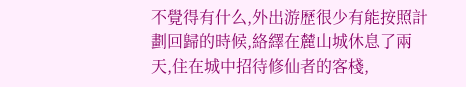不覺得有什么,外出游歷很少有能按照計劃回歸的時候,絡繹在麓山城休息了兩天,住在城中招待修仙者的客棧,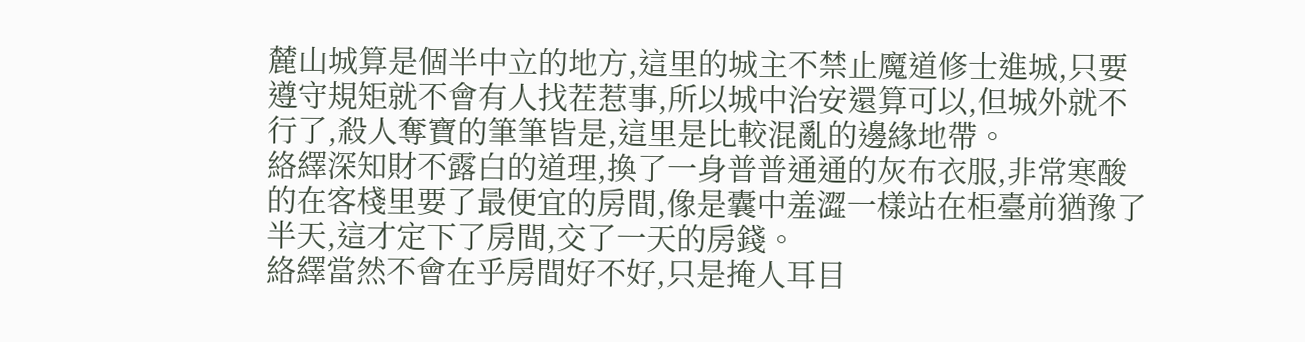麓山城算是個半中立的地方,這里的城主不禁止魔道修士進城,只要遵守規矩就不會有人找茬惹事,所以城中治安還算可以,但城外就不行了,殺人奪寶的筆筆皆是,這里是比較混亂的邊緣地帶。
絡繹深知財不露白的道理,換了一身普普通通的灰布衣服,非常寒酸的在客棧里要了最便宜的房間,像是囊中羞澀一樣站在柜臺前猶豫了半天,這才定下了房間,交了一天的房錢。
絡繹當然不會在乎房間好不好,只是掩人耳目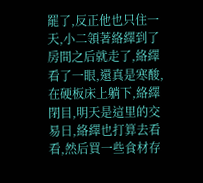罷了,反正他也只住一天,小二領著絡繹到了房間之后就走了,絡繹看了一眼,還真是寒酸,在硬板床上躺下,絡繹閉目,明天是這里的交易日,絡繹也打算去看看,然后買一些食材存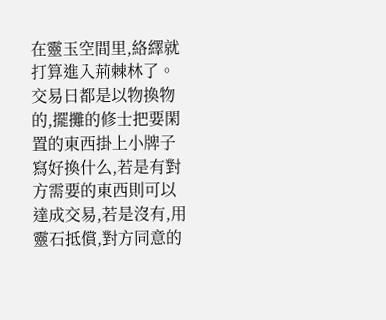在靈玉空間里,絡繹就打算進入荊棘林了。
交易日都是以物換物的,擺攤的修士把要閑置的東西掛上小牌子寫好換什么,若是有對方需要的東西則可以達成交易,若是沒有,用靈石抵償,對方同意的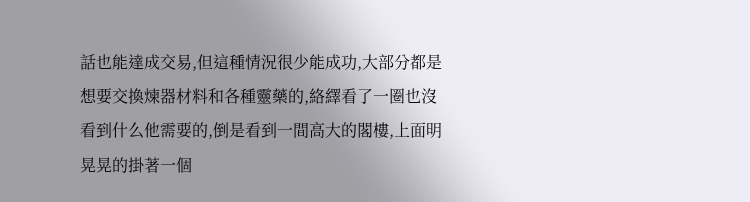話也能達成交易,但這種情況很少能成功,大部分都是想要交換煉器材料和各種靈藥的,絡繹看了一圈也沒看到什么他需要的,倒是看到一間高大的閣樓,上面明晃晃的掛著一個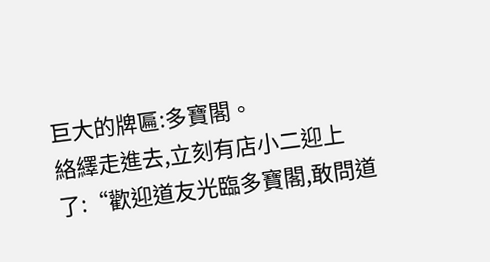巨大的牌匾:多寶閣。
絡繹走進去,立刻有店小二迎上了:“歡迎道友光臨多寶閣,敢問道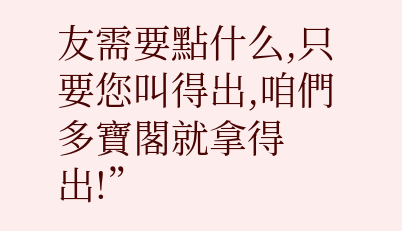友需要點什么,只要您叫得出,咱們多寶閣就拿得出!”